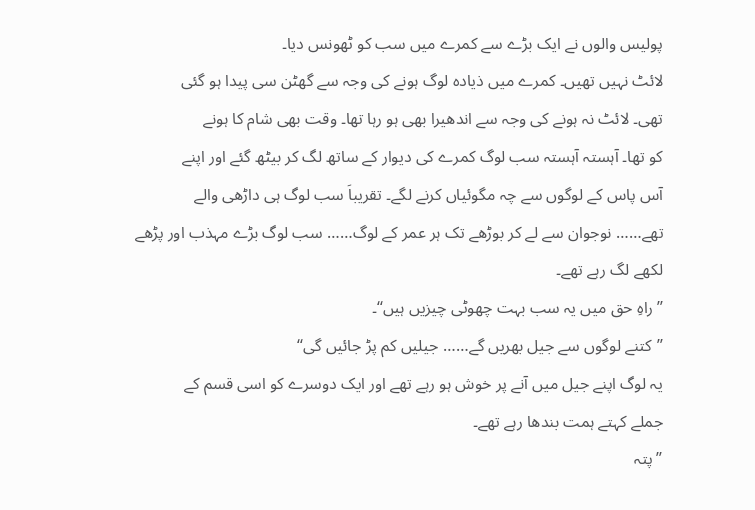پولیس والوں نے ایک بڑے سے کمرے میں سب کو ٹھونس دیا۔
لائٹ نہیں تھیں۔ کمرے میں ذیادہ لوگ ہونے کی وجہ سے گھٹن سی پیدا ہو گئی
تھی۔ لائٹ نہ ہونے کی وجہ سے اندھیرا بھی ہو رہا تھا۔ وقت بھی شام کا ہونے
کو تھا۔ آہستہ آہستہ سب لوگ کمرے کی دیوار کے ساتھ لگ کر بیٹھ گئے اور اپنے
آس پاس کے لوگوں سے چہ مگوئیاں کرنے لگے۔ تقریباَ سب لوگ ہی داڑھی والے
تھے…… نوجوان سے لے کر بوڑھے تک ہر عمر کے لوگ…… سب لوگ بڑے مہذب اور پڑھے
لکھے لگ رہے تھے۔
’’راہِ حق میں یہ سب بہت چھوٹی چیزیں ہیں‘‘۔
’’کتنے لوگوں سے جیل بھریں گے…… جیلیں کم پڑ جائیں گی‘‘
یہ لوگ اپنے جیل میں آنے پر خوش ہو رہے تھے اور ایک دوسرے کو اسی قسم کے
جملے کہتے ہمت بندھا رہے تھے۔
’’پتہ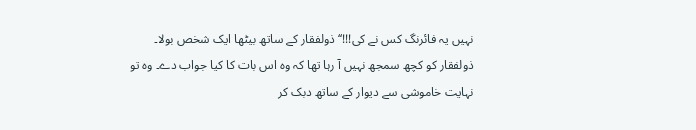نہیں یہ فائرنگ کس نے کی!!!‘‘ ذولفقار کے ساتھ بیٹھا ایک شخص بولا۔
ذولفقار کو کچھ سمجھ نہیں آ رہا تھا کہ وہ اس بات کا کیا جواب دے۔ وہ تو
نہایت خاموشی سے دیوار کے ساتھ دبک کر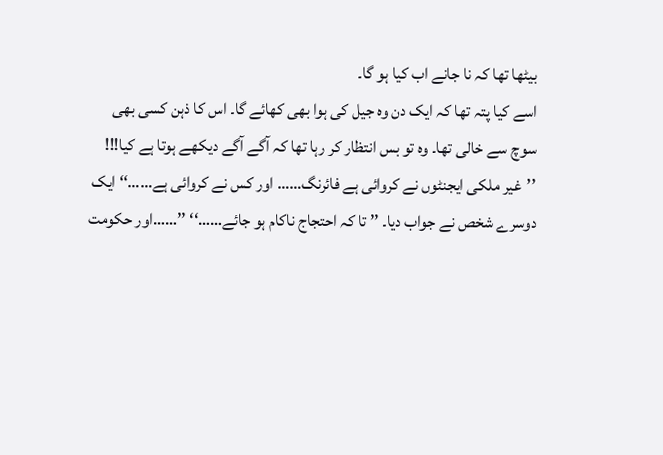بیٹھا تھا کہ نا جانے اب کیا ہو گا۔
اسے کیا پتہ تھا کہ ایک دن وہ جیل کی ہوا بھی کھائے گا۔ اس کا ذہن کسی بھی
سوچ سے خالی تھا۔ وہ تو بس انتظار کر رہا تھا کہ آگے آگے دیکھے ہوتا ہے کیا!!!
’’غیر ملکی ایجنٹوں نے کروائی ہے فائرنگ…… اور کس نے کروائی ہے……‘‘ ایک
دوسرے شخص نے جواب دیا۔ ’’ تا کہ احتجاج ناکام ہو جائے……‘‘ ’’……اور حکومت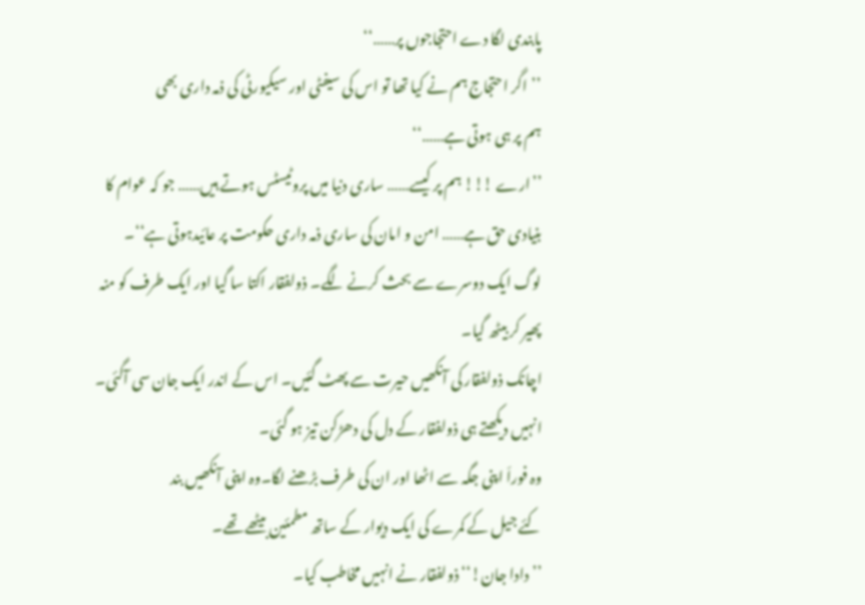پابندی لگا دے احتجاجوں پر……‘‘
’’اگر احتجاج ہم نے کیا تھا تو اس کی سیفٹی اور سیکیورٹی کی ذمہ داری بھی
ہم پر ہی ہوتی ہے……‘‘
’’ارے !!! ہم پر کیسے…… ساری دنیا میں پروٹیسٹس ہوتے ہیں…… جو کہ عوام کا
بنیادی حق ہے…… امن و امان کی ساری ذمہ داری حکومت پر عائیدہوتی ہے‘‘۔
لوگ ایک دوسرے سے بحث کرنے لگے۔ ذولفقار اکتا سا گیا اور ایک طرف کو منہ
پھیر کر بیٹھ گیا۔
اچانک ذولفقار کی آنکھیں حیرت سے پھٹ گئیں۔ اس کے اندر ایک جان سی آگئی۔
انہیں دیکھتے ہی ذولفقار کے دل کی دھڑکن تیز ہو گئی۔
وہ فوراَ اپنی جگہ سے اٹھا اور ان کی طرف بڑھنے لگا۔وہ اپنی آنکھیں بند
کئے جیل کے کمرے کی ایک دیوار کے ساتھ مطمئین بیٹھے تھے۔
’’دادا جان!‘‘ ذولفقار نے انہیں مخاطب کیا۔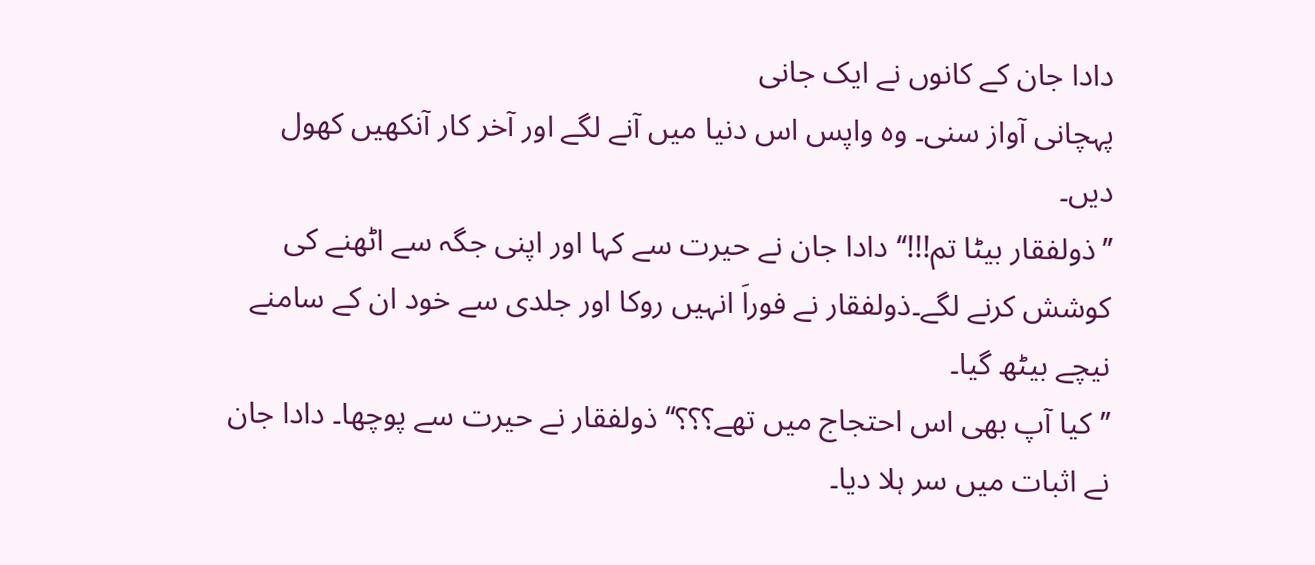دادا جان کے کانوں نے ایک جانی
پہچانی آواز سنی۔ وہ واپس اس دنیا میں آنے لگے اور آخر کار آنکھیں کھول
دیں۔
’’ذولفقار بیٹا تم!!!‘‘ دادا جان نے حیرت سے کہا اور اپنی جگہ سے اٹھنے کی
کوشش کرنے لگے۔ذولفقار نے فوراَ انہیں روکا اور جلدی سے خود ان کے سامنے
نیچے بیٹھ گیا۔
’’کیا آپ بھی اس احتجاج میں تھے؟؟؟‘‘ ذولفقار نے حیرت سے پوچھا۔ دادا جان
نے اثبات میں سر ہلا دیا۔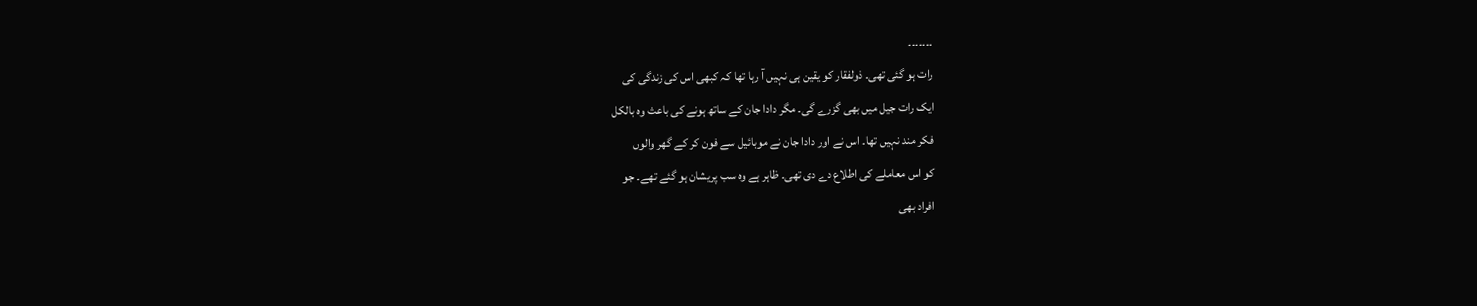۔۔۔۔۔۔۔
رات ہو گئی تھی۔ ذولفقار کو یقین ہی نہیں آ رہا تھا کہ کبھی اس کی زندگی کی
ایک رات جیل میں بھی گزرے گی۔ مگر دادا جان کے ساتھ ہونے کی باعث وہ بالکل
فکر مند نہیں تھا۔ اس نے اور دادا جان نے موبائیل سے فون کر کے گھر والوں
کو اس معاملے کی اطلاع دے دی تھی۔ ظاہر ہے وہ سب پریشان ہو گئے تھے۔ جو
افراد بھی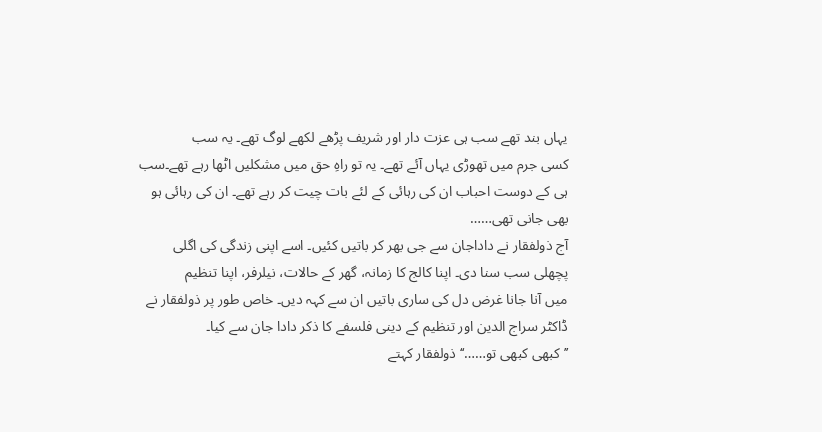یہاں بند تھے سب ہی عزت دار اور شریف پڑھے لکھے لوگ تھے۔ یہ سب
کسی جرم میں تھوڑی یہاں آئے تھے۔ یہ تو راہِ حق میں مشکلیں اٹھا رہے تھے۔سب
ہی کے دوست احباب ان کی رہائی کے لئے بات چیت کر رہے تھے۔ ان کی رہائی ہو
بھی جانی تھی……
آج ذولفقار نے داداجان سے جی بھر کر باتیں کئیں۔ اسے اپنی زندگی کی اگلی
پچھلی سب سنا دی۔ اپنا کالج کا زمانہ، گھر کے حالات، نیلرفر، اپنا تنظیم
میں آنا جانا غرض دل کی ساری باتیں ان سے کہہ دیں۔ خاص طور پر ذولفقار نے
ڈاکٹر سراج الدین اور تنظیم کے دینی فلسفے کا ذکر دادا جان سے کیا۔
’’کبھی کبھی تو……‘‘ ذولفقار کہتے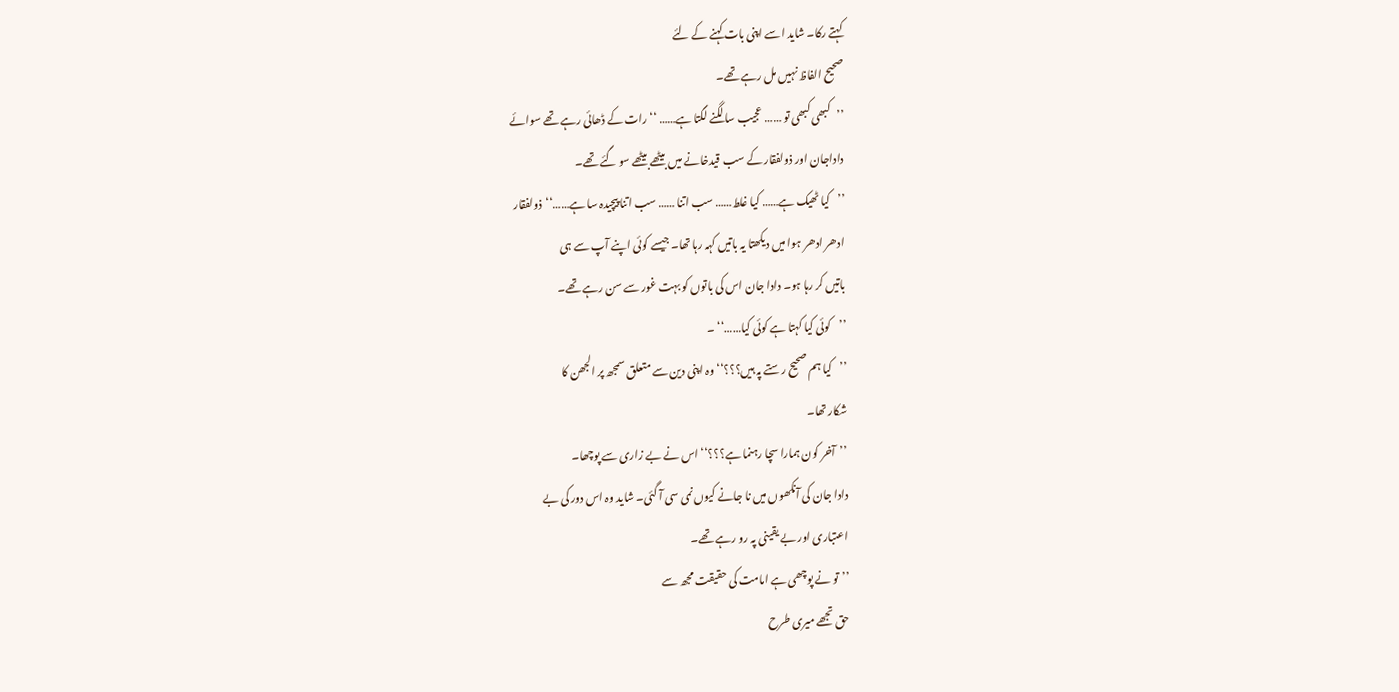کہتے رکا۔ شاید اسے اپنی بات کہنے کے لئے
صحیح الفاظ نہیں مل رہے تھے۔
’’کبھی کبھی تو …… عجیب سا لگنے لگتا ہے…… ‘‘ رات کے ڈھائی رہے تھے سوائے
داداجان اور ذولفقار کے سب قیدخانے میں بیٹھے بیٹھے سو گئے تھے۔
’’کیا ٹھیک ہے…… کیا غلط…… سب اتنا …… سب اتنا پیچیدہ سا ہے……‘‘ذولفقار
ادھر ادھر ہوا میں دیکھتا یہ باتیں کہہ رہا تھا۔ جیسے کوئی اپنے آپ سے ہی
باتیں کر رہا ہو۔ دادا جان اس کی باتوں کو بہت غور سے سن رہے تھے۔
’’کوئی کیا کہتا ہے کوئی کیا……‘‘ ۔
’’کیا ہم صحیح رستے پہ ہیں؟؟؟‘‘ وہ اپنی دین سے متعلق سمجھ پر الجھن کا
شکار تھا۔
’’آخر کون ہمارا سچا رہنما ہے؟؟؟‘‘ اس نے بے زاری سے پوچھا۔
دادا جان کی آنکھوں میں نا جانے کیوں نمی سی آ گئی۔ شاید وہ اس دور کی بے
اعتباری اور بے یقینی پہ رو رہے تھے۔
’’تو نے پوچھی ہے امامت کی حقیقت مجھ سے
حق تجھے میری طرح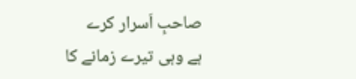صاحبِ اَسرار کرے
ہے وہی تیرے زمانے کا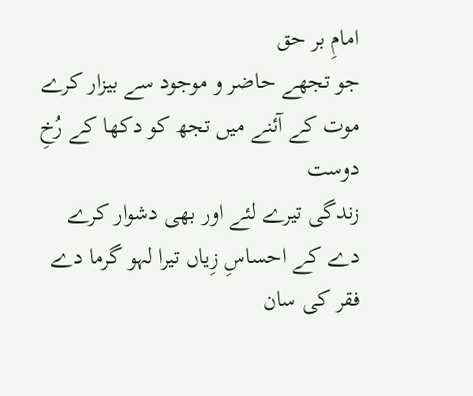امامِ بر حق
جو تجھے حاضر و موجود سے بیزار کرے
موت کے آئنے میں تجھ کو دکھا کے رُخِ دوست
زندگی تیرے لئے اور بھی دشوار کرے
دے کے احساسِ زِیاں تیرا لہو گرما دے
فقر کی سان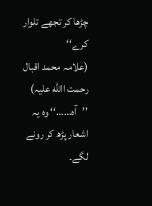چڑھا کر تجھے تلوار کرے‘‘
(علامہ محمد اقبال رحمت االله علیہ)
’’آہ……‘‘ وہ یہ اشعار پڑھ کر رونے لگے۔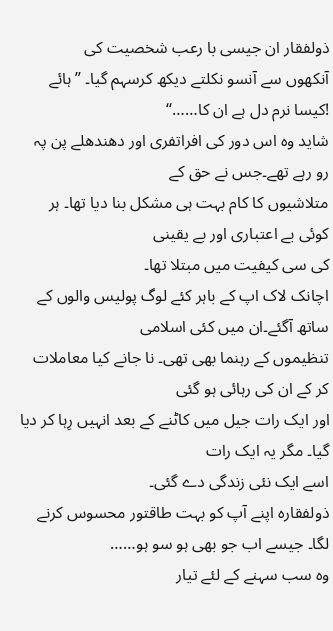ذولفقار ان جیسی با رعب شخصیت کی
آنکھوں سے آنسو نکلتے دیکھ کرسہم گیا۔ ’’ہائے !کیسا نرم دل ہے ان کا……‘‘
شاید وہ اس دور کی افراتفری اور دھندھلے پن پہ رو رہے تھے۔جس نے حق کے
متلاشیوں کا کام بہت ہی مشکل بنا دیا تھا۔ ہر کوئی بے اعتباری اور بے یقینی
کی سی کیفیت میں مبتلا تھا۔
اچانک لاک اپ کے باہر کئے لوگ پولیس والوں کے ساتھ آگئے۔ان میں کئی اسلامی
تنظیموں کے رہنما بھی تھی۔ نا جانے کیا معاملات کر کے ان کی رہائی ہو گئی
اور ایک رات جیل میں کاٹنے کے بعد انہیں رِہا کر دیا گیا۔ مگر یہ ایک رات
اسے ایک نئی زندگی دے گئی۔
ذولفقارہ اپنے آپ کو بہت طاقتور محسوس کرنے لگا۔ جیسے اب جو بھی ہو سو ہو……
وہ سب سہنے کے لئے تیار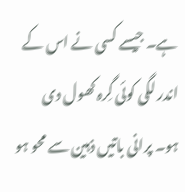ہے۔ جیسے کسی نے اس کے اندر لگی کوئی گِرہ کھول دی
ہو۔ پرانی باتیں ذہین سے محو ہو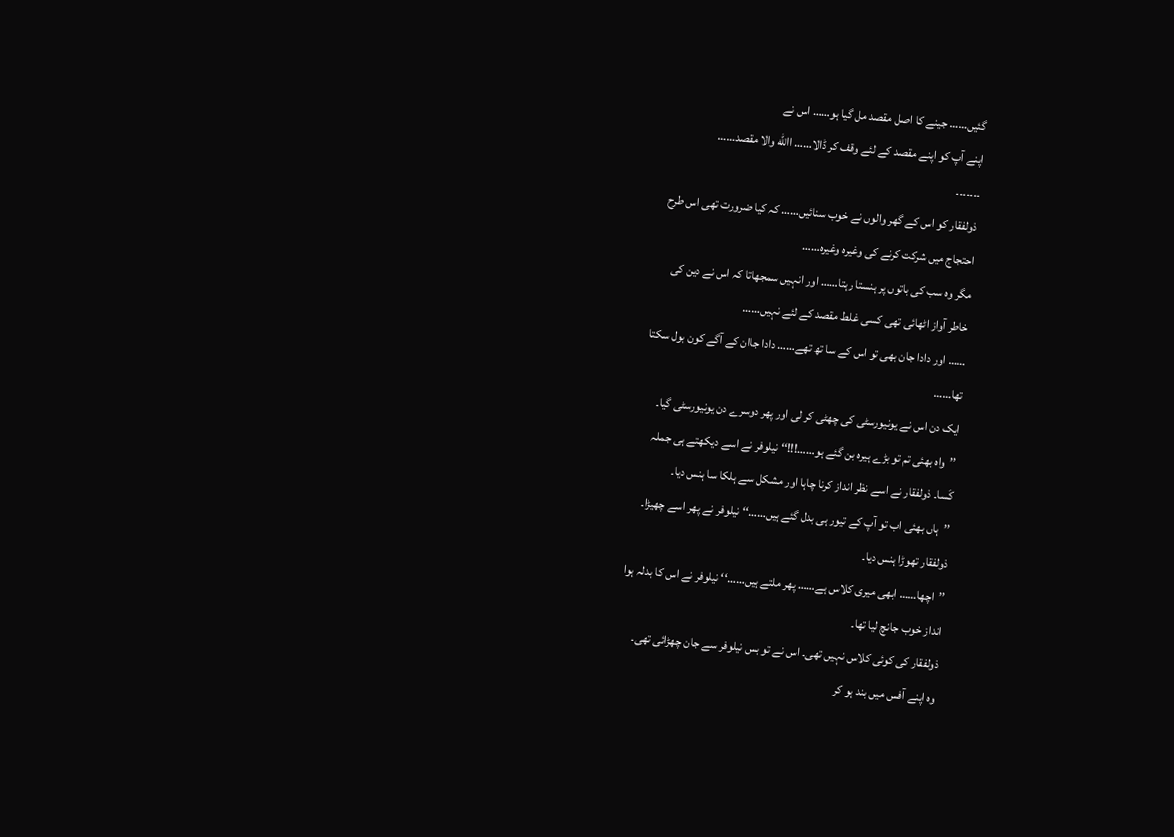گئیں…… جینے کا اصل مقصد مل گیا ہو…… اس نے
اپنے آپ کو اپنے مقصد کے لئے وقف کر ڈالا…… االله والا مقصد……
۔۔۔۔۔۔۔
ذولفقار کو اس کے گھر والوں نے خوب سنائیں…… کہ کیا ضرورت تھی اس طرح
احتجاج میں شرکت کرنے کی وغیرہ وغیرہ……
مگر وہ سب کی باتوں پر ہنستا رہتا…… اور انہیں سمجھاتا کہ اس نے دین کی
خاطر آواز اٹھائی تھی کسی غلط مقصد کے لئے نہیں……
…… اور دادا جان بھی تو اس کے سا تھ تھے…… دادا جاان کے آگے کون بول سکتا
تھا……
ایک دن اس نے یونیورسٹی کی چھٹی کر لی اور پھر دوسرے دن یونیورسٹی گیا۔
’’واہ بھئی تم تو بڑے ہیرہ بن گئے ہو……!!!‘‘ نیلوفر نے اسے دیکھتے ہی جملہ
کَسا۔ ذولفقار نے اسے نظر انداز کرنا چاہا اور مشکل سے ہلکا سا ہنس دیا۔
’’ہاں بھئی اب تو آپ کے تیور ہی بدل گئے ہیں……‘‘ نیلوفر نے پھر اسے چھیڑا۔
ذولفقار تھوڑا ہنس دیا۔
’’اچھا…… ابھی میری کلاس ہے…… پھر ملتے ہیں……‘‘ نیلوفر نے اس کا بدلہ ہوا
انداز خوب جانچ لیا تھا۔
ذولفقار کی کوئی کلاس نہیں تھی۔ اس نے تو بس نیلوفر سے جان چھڑائی تھی۔
وہ اپنے آفس میں بند ہو کر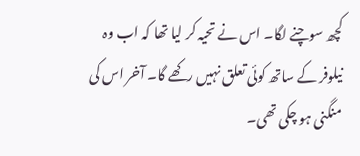کچھ سوچنے لگا۔ اس نے تحیہ کر لیا تھا کہ اب وہ
نیلوفر کے ساتھ کوئی تعلق نہیں رکھے گا۔ آخر اس کی منگنی ہو چکی تھی۔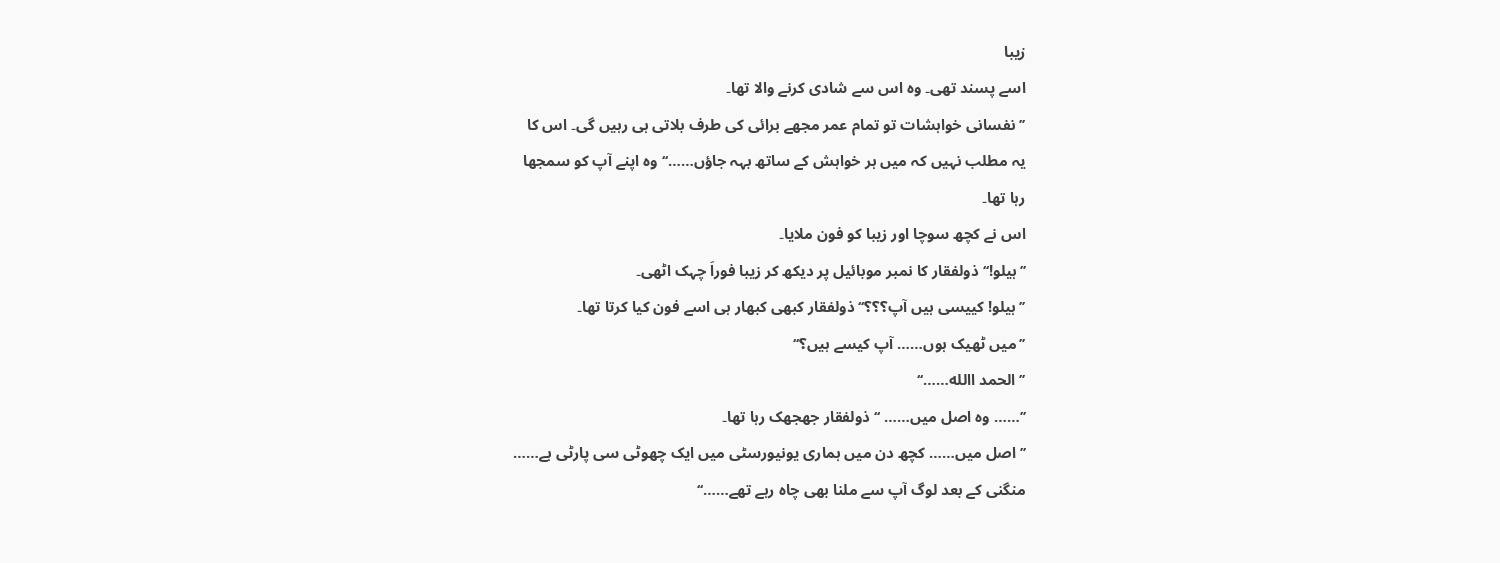زیبا
اسے پسند تھی۔ وہ اس سے شادی کرنے والا تھا۔
’’ نفسانی خواہشات تو تمام عمر مجھے برائی کی طرف بلاتی ہی رہیں گی۔ اس کا
یہ مطلب نہیں کہ میں ہر خواہش کے ساتھ بہہ جاؤں……‘‘ وہ اپنے آپ کو سمجھا
رہا تھا۔
اس نے کچھ سوچا اور زیبا کو فون ملایا۔
’’ہیلو!‘‘ ذولفقار کا نمبر موبائیل پر دیکھ کر زیبا فوراَ چہک اٹھی۔
’’ہیلو! کییسی ہیں آپ؟؟؟‘‘ ذولفقار کبھی کبھار ہی اسے فون کیا کرتا تھا۔
’’میں ٹھیک ہوں…… آپ کیسے ہیں؟‘‘
’’الحمد االله……‘‘
’’…… وہ اصل میں…… ‘‘ ذولفقار جھجھک رہا تھا۔
’’ اصل میں…… کچھ دن میں ہماری یونیورسٹی میں ایک چھوٹی سی پارٹی ہے……
منگنی کے بعد لوگ آپ سے ملنا بھی چاہ رہے تھے……‘‘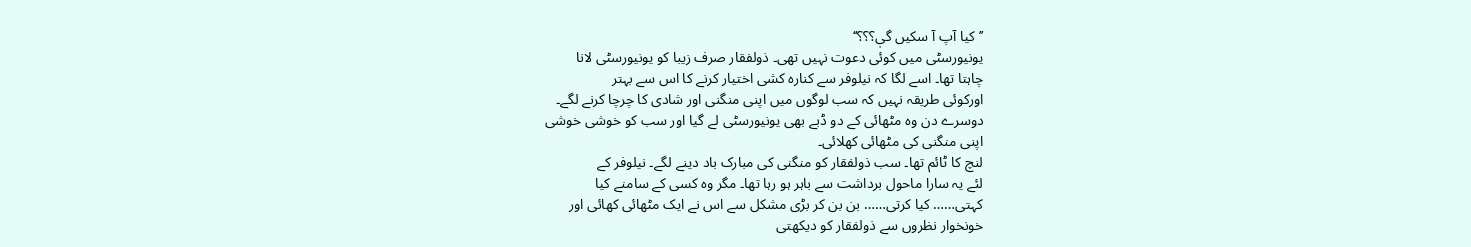’’ کیا آپ آ سکیں گیٖ؟؟؟‘‘
یونیورسٹی میں کوئی دعوت نہیں تھی۔ ذولفقار صرف زیبا کو یونیورسٹی لانا
چاہتا تھا۔ اسے لگا کہ نیلوفر سے کنارہ کشی اختیار کرنے کا اس سے بہتر
اورکوئی طریقہ نہیں کہ سب لوگوں میں اپنی منگنی اور شادی کا چرچا کرنے لگے۔
دوسرے دن وہ مٹھائی کے دو ڈبے بھی یونیورسٹی لے گیا اور سب کو خوشی خوشی
اپنی منگنی کی مٹھائی کھلائی۔
لنچ کا ٹائم تھا۔ سب ذولفقار کو منگنی کی مبارک باد دینے لگے۔ نیلوفر کے
لئے یہ سارا ماحول برداشت سے باہر ہو رہا تھا۔ مگر وہ کسی کے سامنے کیا
کہتی…… کیا کرتی…… بن بن کر بڑی مشکل سے اس نے ایک مٹھائی کھائی اور
خونخوار نظروں سے ذولفقار کو دیکھتی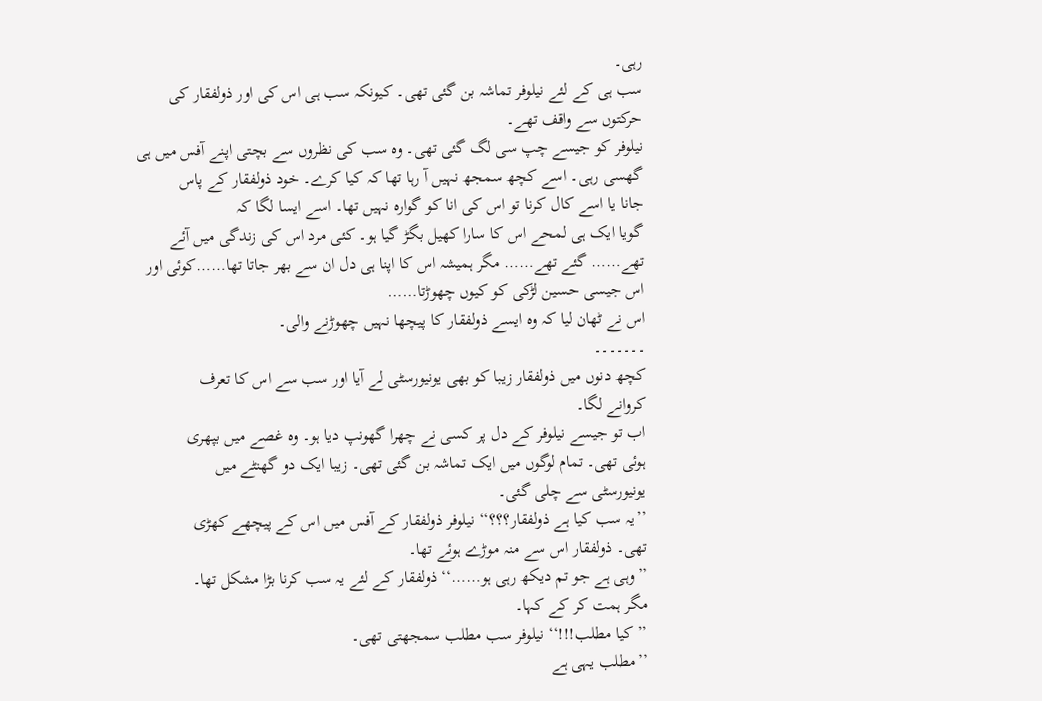رہی۔
سب ہی کے لئے نیلوفر تماشہ بن گئی تھی۔ کیونکہ سب ہی اس کی اور ذولفقار کی
حرکتوں سے واقف تھے۔
نیلوفر کو جیسے چپ سی لگ گئی تھی۔ وہ سب کی نظروں سے بچتی اپنے آفس میں ہی
گھسی رہی۔ اسے کچھ سمجھ نہیں آ رہا تھا کہ کیا کرے۔ خود ذولفقار کے پاس
جانا یا اسے کال کرنا تو اس کی انا کو گوارہ نہیں تھا۔ اسے ایسا لگا کہ
گویا ایک ہی لمحے اس کا سارا کھیل بگڑ گیا ہو۔ کئی مرد اس کی زندگی میں آئے
تھے…… گئے تھے…… مگر ہمیشہ اس کا اپنا ہی دل ان سے بھر جاتا تھا……کوئی اور
اس جیسی حسین لڑکی کو کیوں چھوڑتا……
اس نے ٹھان لیا کہ وہ ایسے ذولفقار کا پیچھا نہیں چھوڑنے والی۔
۔۔۔۔۔۔۔
کچھ دنوں میں ذولفقار زیبا کو بھی یونیورسٹی لے آیا اور سب سے اس کا تعرف
کروانے لگا۔
اب تو جیسے نیلوفر کے دل پر کسی نے چھرا گھونپ دیا ہو۔ وہ غصے میں بپھری
ہوئی تھی۔ تمام لوگوں میں ایک تماشہ بن گئی تھی۔ زیبا ایک دو گھنٹے میں
یونیورسٹی سے چلی گئی۔
’’یہ سب کیا ہے ذولفقار؟؟؟‘‘ نیلوفر ذولفقار کے آفس میں اس کے پیچھے کھڑی
تھی۔ ذولفقار اس سے منہ موڑے ہوئے تھا۔
’’وہی ہے جو تم دیکھ رہی ہو……‘‘ ذولفقار کے لئے یہ سب کرنا بڑا مشکل تھا۔
مگر ہمت کر کے کہا۔
’’کیا مطلب!!!‘‘ نیلوفر سب مطلب سمجھتی تھی۔
’’مطلب یہی ہے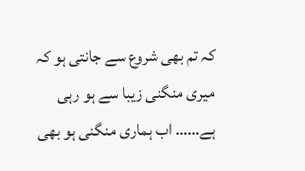کہ تم بھی شروع سے جانتی ہو کہ میری منگنی زیبا سے ہو رہی
ہے…… اب ہماری منگنی ہو بھی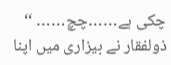چکی ہے……چچ…… ‘‘ ذولفقار نے بیزاری میں اپنا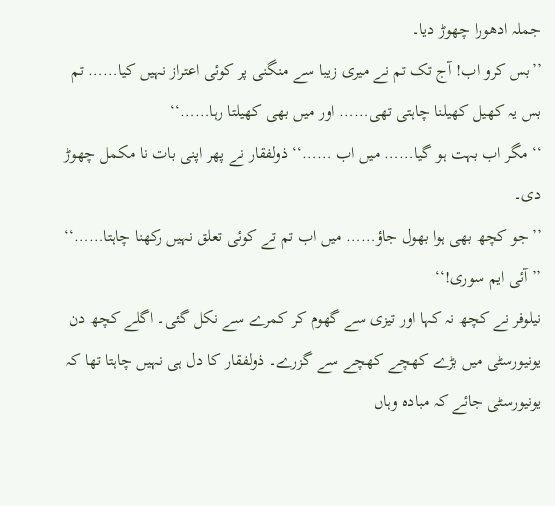جملہ ادھورا چھوڑ دیا۔
’’بس کرو اب! آج تک تم نے میری زیبا سے منگنی پر کوئی اعتراز نہیں کیا…… تم
بس یہ کھیل کھیلنا چاہتی تھی…… اور میں بھی کھیلتا رہا……‘‘
‘‘ مگر اب بہت ہو گیا…… میں اب ……‘‘ ذولفقار نے پھر اپنی بات نا مکمل چھوڑ
دی۔
’’جو کچھ بھی ہوا بھول جاؤ…… میں اب تم تے کوئی تعلق نہیں رکھنا چاہتا……‘‘
’’آئی ایم سوری!‘‘
نیلوفر نے کچھ نہ کہا اور تیزی سے گھوم کر کمرے سے نکل گئی۔ اگلے کچھ دن
یونیورسٹی میں بڑے کھچے کھچے سے گزرے۔ ذولفقار کا دل ہی نہیں چاہتا تھا کہ
یونیورسٹی جائے کہ مبادہ وہاں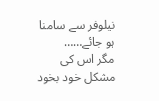نیلوفر سے سامنا ہو جائے……
مگر اس کی مشکل خود بخود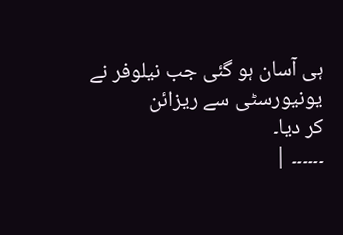ہی آسان ہو گئی جب نیلوفر نے یونیورسٹی سے ریزائن
کر دیا۔
۔۔۔۔۔۔ |